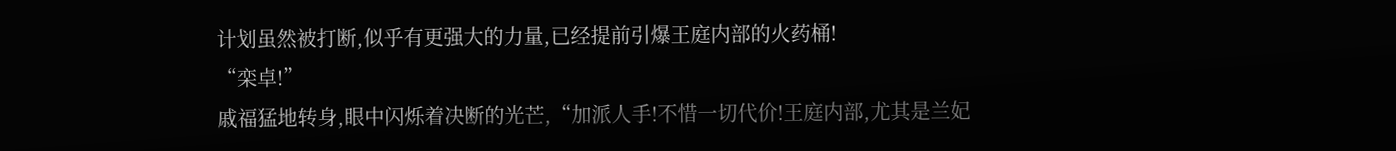计划虽然被打断,似乎有更强大的力量,已经提前引爆王庭内部的火药桶!
“栾卓!”
戚福猛地转身,眼中闪烁着决断的光芒,“加派人手!不惜一切代价!王庭内部,尤其是兰妃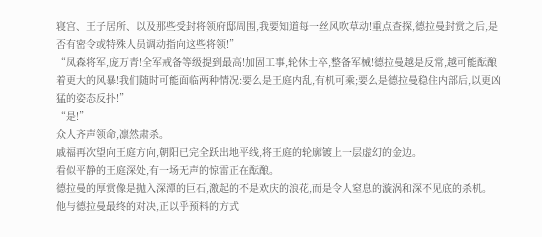寝宫、王子居所、以及那些受封将领府邸周围,我要知道每一丝风吹草动!重点查探,德拉曼封赏之后,是否有密令或特殊人员调动指向这些将领!”
“凤森将军,庞万青!全军戒备等级提到最高!加固工事,轮休士卒,整备军械!德拉曼越是反常,越可能酝酿着更大的风暴!我们随时可能面临两种情况:要么是王庭内乱,有机可乘;要么是德拉曼稳住内部后,以更凶猛的姿态反扑!”
“是!”
众人齐声领命,凛然肃杀。
戚福再次望向王庭方向,朝阳已完全跃出地平线,将王庭的轮廓镀上一层虚幻的金边。
看似平静的王庭深处,有一场无声的惊雷正在酝酿。
德拉曼的厚赏像是抛入深潭的巨石,激起的不是欢庆的浪花,而是令人窒息的漩涡和深不见底的杀机。
他与德拉曼最终的对决,正以乎预料的方式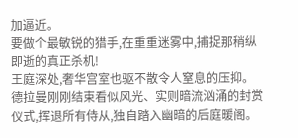加逼近。
要做个最敏锐的猎手,在重重迷雾中,捕捉那稍纵即逝的真正杀机!
王庭深处,奢华宫室也驱不散令人窒息的压抑。
德拉曼刚刚结束看似风光、实则暗流汹涌的封赏仪式,挥退所有侍从,独自踏入幽暗的后庭暖阁。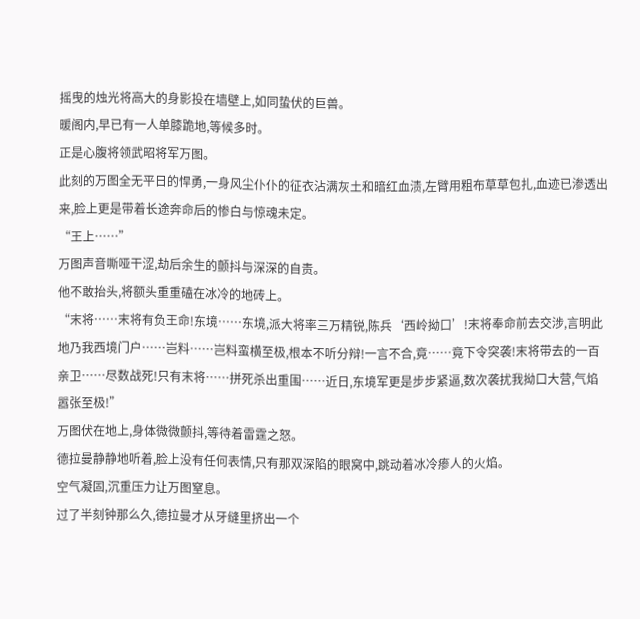摇曳的烛光将高大的身影投在墙壁上,如同蛰伏的巨兽。
暖阁内,早已有一人单膝跪地,等候多时。
正是心腹将领武昭将军万图。
此刻的万图全无平日的悍勇,一身风尘仆仆的征衣沾满灰土和暗红血渍,左臂用粗布草草包扎,血迹已渗透出来,脸上更是带着长途奔命后的惨白与惊魂未定。
“王上……”
万图声音嘶哑干涩,劫后余生的颤抖与深深的自责。
他不敢抬头,将额头重重磕在冰冷的地砖上。
“末将……末将有负王命!东境……东境,派大将率三万精锐,陈兵‘西岭拗口’!末将奉命前去交涉,言明此地乃我西境门户……岂料……岂料蛮横至极,根本不听分辩!一言不合,竟……竟下令突袭!末将带去的一百亲卫……尽数战死!只有末将……拼死杀出重围……近日,东境军更是步步紧逼,数次袭扰我拗口大营,气焰嚣张至极!”
万图伏在地上,身体微微颤抖,等待着雷霆之怒。
德拉曼静静地听着,脸上没有任何表情,只有那双深陷的眼窝中,跳动着冰冷瘆人的火焰。
空气凝固,沉重压力让万图窒息。
过了半刻钟那么久,德拉曼才从牙缝里挤出一个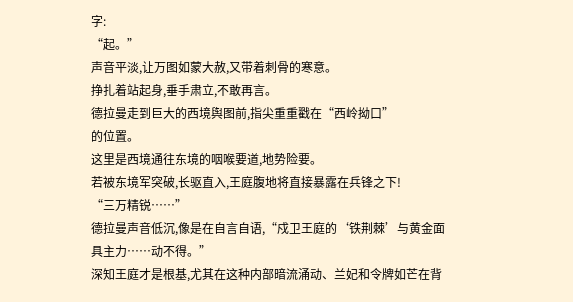字:
“起。”
声音平淡,让万图如蒙大赦,又带着刺骨的寒意。
挣扎着站起身,垂手肃立,不敢再言。
德拉曼走到巨大的西境舆图前,指尖重重戳在“西岭拗口”
的位置。
这里是西境通往东境的咽喉要道,地势险要。
若被东境军突破,长驱直入,王庭腹地将直接暴露在兵锋之下!
“三万精锐……”
德拉曼声音低沉,像是在自言自语,“戍卫王庭的‘铁荆棘’与黄金面具主力……动不得。”
深知王庭才是根基,尤其在这种内部暗流涌动、兰妃和令牌如芒在背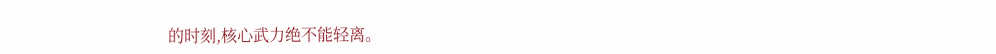的时刻,核心武力绝不能轻离。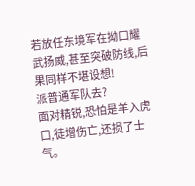若放任东境军在拗口耀武扬威,甚至突破防线,后果同样不堪设想!
派普通军队去?
面对精锐,恐怕是羊入虎口,徒增伤亡,还损了士气。